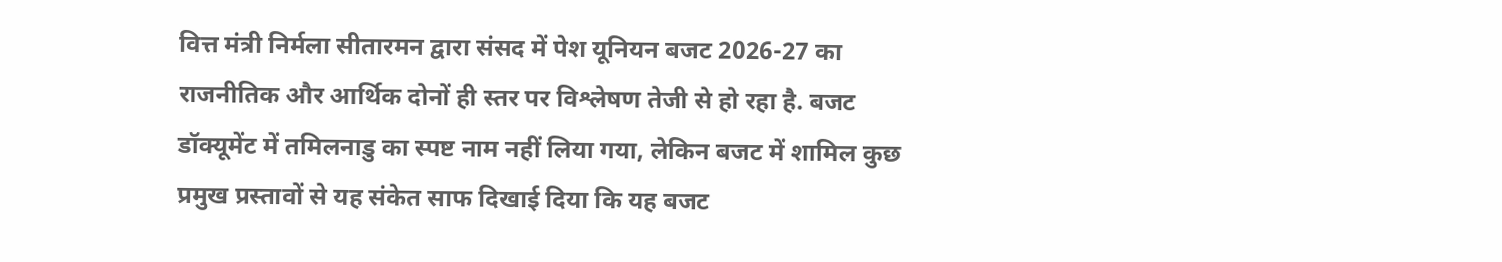वित्त मंत्री निर्मला सीतारमन द्वारा संसद में पेश यूनियन बजट 2026-27 का राजनीतिक और आर्थिक दोनों ही स्तर पर विश्लेषण तेजी से हो रहा है. बजट डॉक्यूमेंट में तमिलनाडु का स्पष्ट नाम नहीं लिया गया, लेकिन बजट में शामिल कुछ प्रमुख प्रस्तावों से यह संकेत साफ दिखाई दिया कि यह बजट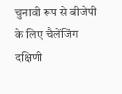चुनावी रूप से बीजेपी के लिए चैलेंजिंग दक्षिणी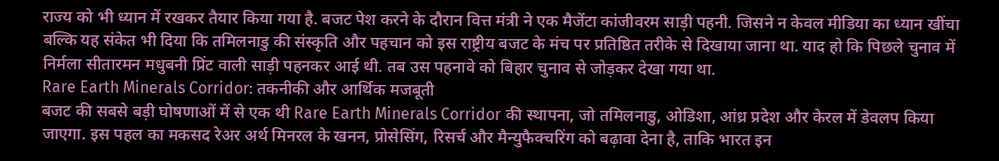राज्य को भी ध्यान में रखकर तैयार किया गया है. बजट पेश करने के दौरान वित्त मंत्री ने एक मैजेंटा कांजीवरम साड़ी पहनी. जिसने न केवल मीडिया का ध्यान खींचा बल्कि यह संकेत भी दिया कि तमिलनाडु की संस्कृति और पहचान को इस राष्ट्रीय बजट के मंच पर प्रतिष्ठित तरीके से दिखाया जाना था. याद हो कि पिछले चुनाव में निर्मला सीतारमन मधुबनी प्रिंट वाली साड़ी पहनकर आई थी. तब उस पहनावे को बिहार चुनाव से जोड़कर देखा गया था.
Rare Earth Minerals Corridor: तकनीकी और आर्थिक मजबूती
बजट की सबसे बड़ी घोषणाओं में से एक थी Rare Earth Minerals Corridor की स्थापना, जो तमिलनाडु, ओडिशा, आंध्र प्रदेश और केरल में डेवलप किया जाएगा. इस पहल का मकसद रेअर अर्थ मिनरल के खनन, प्रोसेसिंग, रिसर्च और मैन्युफैक्चरिंग को बढ़ावा देना है, ताकि भारत इन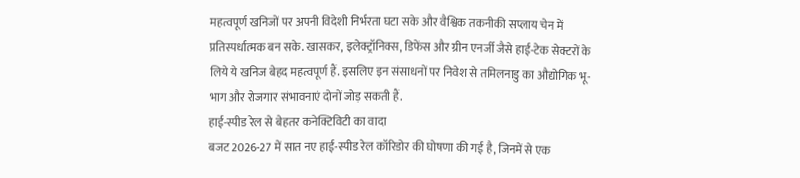महत्वपूर्ण खनिजों पर अपनी विदेशी निर्भरता घटा सके और वैश्विक तकनीकी सप्लाय चेन में प्रतिस्पर्धात्मक बन सके. खासकर, इलेक्ट्रॉनिक्स, डिफेंस और ग्रीन एनर्जी जैसे हाई-टेक सेक्टरों के लिये ये खनिज बेहद महत्वपूर्ण हैं. इसलिए इन संसाधनों पर निवेश से तमिलनाडु का औद्योगिक भू-भाग और रोजगार संभावनाएं दोनों जोड़ सकती हैं.
हाई-स्पीड रेल से बेहतर कनेक्टिविटी का वादा
बजट 2026-27 में सात नए हाई-स्पीड रेल कॉरिडोर की घोषणा की गई है, जिनमें से एक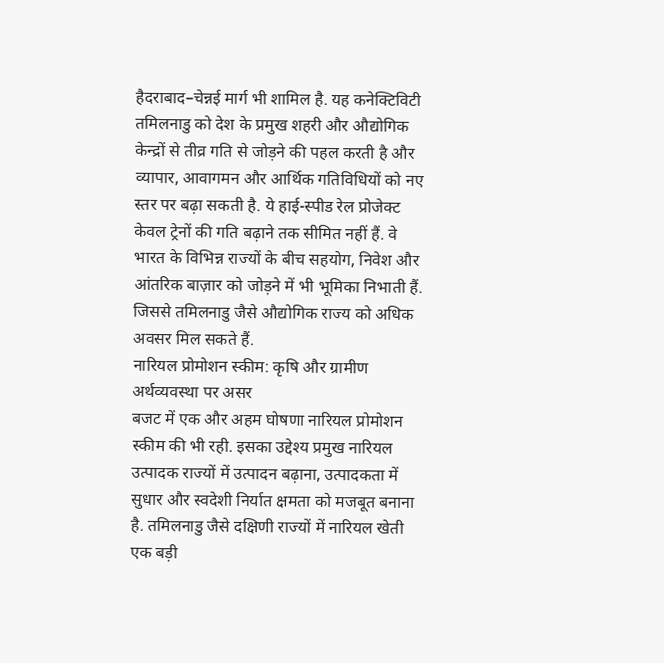हैदराबाद–चेन्नई मार्ग भी शामिल है. यह कनेक्टिविटी तमिलनाडु को देश के प्रमुख शहरी और औद्योगिक केन्द्रों से तीव्र गति से जोड़ने की पहल करती है और व्यापार, आवागमन और आर्थिक गतिविधियों को नए स्तर पर बढ़ा सकती है. ये हाई-स्पीड रेल प्रोजेक्ट केवल ट्रेनों की गति बढ़ाने तक सीमित नहीं हैं. वे भारत के विभिन्न राज्यों के बीच सहयोग, निवेश और आंतरिक बाज़ार को जोड़ने में भी भूमिका निभाती हैं. जिससे तमिलनाडु जैसे औद्योगिक राज्य को अधिक अवसर मिल सकते हैं.
नारियल प्रोमोशन स्कीम: कृषि और ग्रामीण अर्थव्यवस्था पर असर
बजट में एक और अहम घोषणा नारियल प्रोमोशन स्कीम की भी रही. इसका उद्देश्य प्रमुख नारियल उत्पादक राज्यों में उत्पादन बढ़ाना, उत्पादकता में सुधार और स्वदेशी निर्यात क्षमता को मजबूत बनाना है. तमिलनाडु जैसे दक्षिणी राज्यों में नारियल खेती एक बड़ी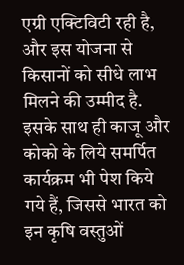एग्री एक्टिविटी रही है, और इस योजना से किसानों को सीधे लाभ मिलने की उम्मीद है. इसके साथ ही काजू और कोको के लिये समर्पित कार्यक्रम भी पेश किये गये हैं, जिससे भारत को इन कृषि वस्तुओं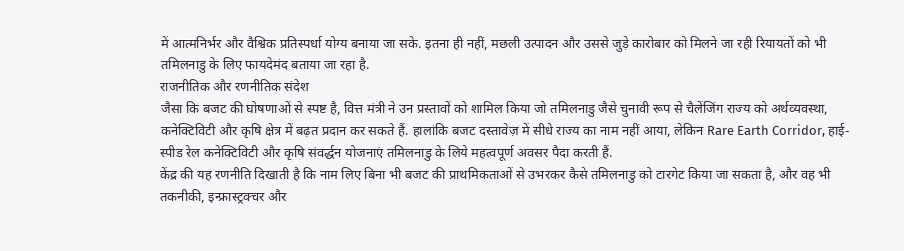में आत्मनिर्भर और वैश्विक प्रतिस्पर्धा योग्य बनाया जा सके. इतना ही नहीं, मछली उत्पादन और उससे जुड़े कारोबार को मिलने जा रही रियायतों को भी तमिलनाडु के लिए फायदेमंद बताया जा रहा है.
राजनीतिक और रणनीतिक संदेश
जैसा कि बजट की घोषणाओं से स्पष्ट है, वित्त मंत्री ने उन प्रस्तावों को शामिल किया जो तमिलनाडु जैसे चुनावी रूप से चैलेंजिंग राज्य को अर्थव्यवस्था, कनेक्टिविटी और कृषि क्षेत्र में बढ़त प्रदान कर सकते हैं. हालांकि बजट दस्तावेज़ में सीधे राज्य का नाम नहीं आया, लेकिन Rare Earth Corridor, हाई-स्पीड रेल कनेक्टिविटी और कृषि संवर्द्धन योजनाएं तमिलनाडु के लिये महत्वपूर्ण अवसर पैदा करती हैं.
केंद्र की यह रणनीति दिखाती है कि नाम लिए बिना भी बजट की प्राथमिकताओं से उभरकर कैसे तमिलनाडु को टारगेट किया जा सकता है, और वह भी तकनीकी, इन्फ्रास्ट्रक्चर और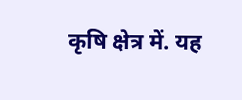कृषि क्षेत्र में. यह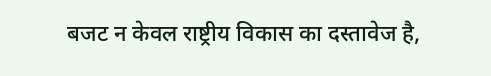बजट न केवल राष्ट्रीय विकास का दस्तावेज है,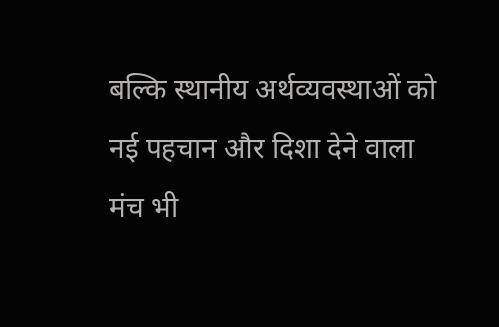बल्कि स्थानीय अर्थव्यवस्थाओं को नई पहचान और दिशा देने वाला मंच भी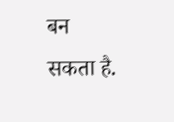बन सकता है.